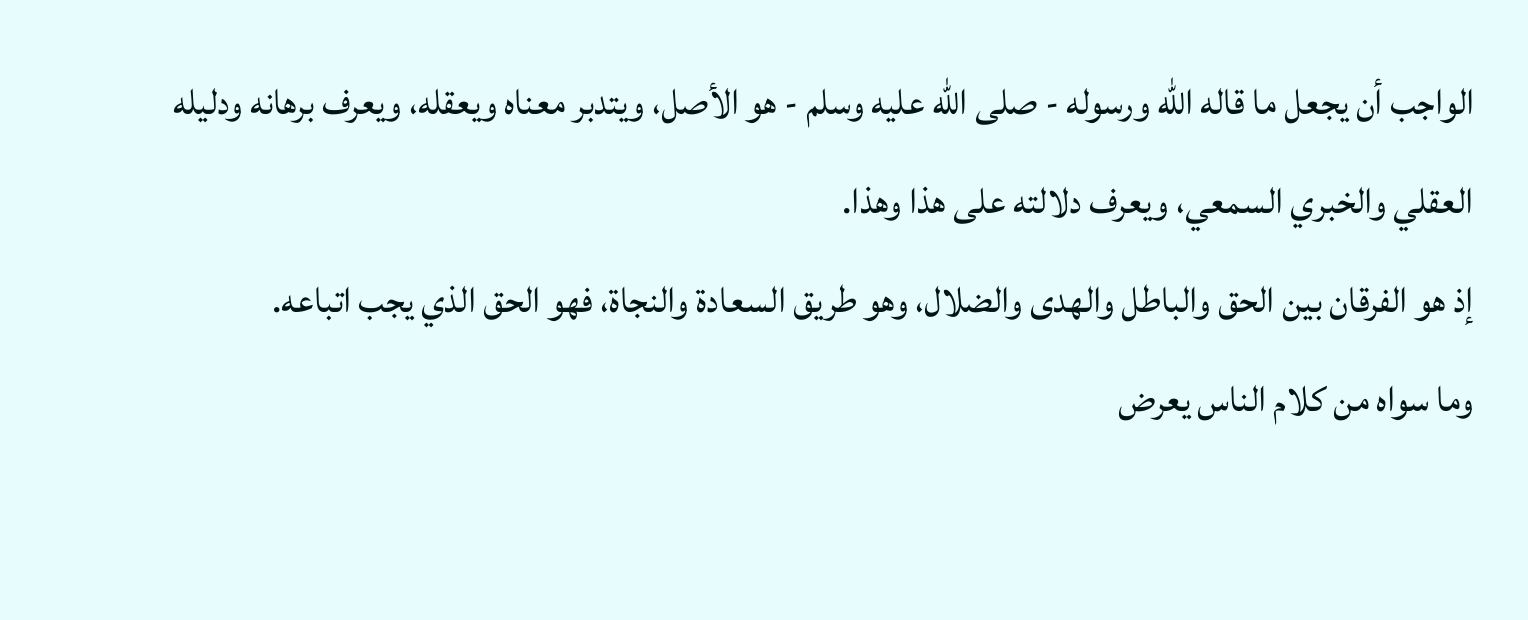الواجب أن يجعل ما قاله الله ورسوله - صلى الله عليه وسلم - هو الأصل، ويتدبر معناه ويعقله، ويعرف برهانه ودليله العقلي والخبري السمعي، ويعرف دلالته على هذا وهذا.
إذ هو الفرقان بين الحق والباطل والهدى والضلال، وهو طريق السعادة والنجاة، فهو الحق الذي يجب اتباعه.
وما سواه من كلام الناس يعرض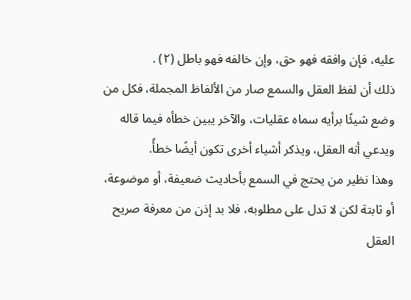عليه، فإن وافقه فهو حق، وإن خالفه فهو باطل (٢) .
ذلك أن لفظ العقل والسمع صار من الألفاظ المجملة، فكل من وضع شيئًا برأيه سماه عقليات، والآخر يبين خطأه فيما قاله ويدعي أنه العقل، ويذكر أشياء أخرى تكون أيضًا خطأً.
وهذا نظير من يحتج في السمع بأحاديث ضعيفة، أو موضوعة، أو ثابتة لكن لا تدل على مطلوبه، فلا بد إذن من معرفة صريح العقل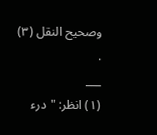وصحيح النقل (٣) .
___
(١) انظر: "درء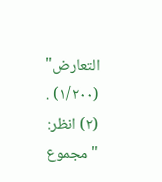التعارض" (١/٢٠٠) .
(٢) انظر: "مجموع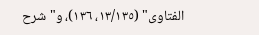الفتاوى" (١٣/١٣٥، ١٣٦)، و"شرح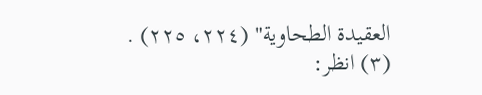العقيدة الطحاوية" (٢٢٤، ٢٢٥) .
(٣) انظر: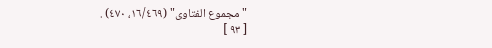"مجموع الفتاوى" (١٦/٤٦٩، ٤٧٠) .
[ ٩٣ ]